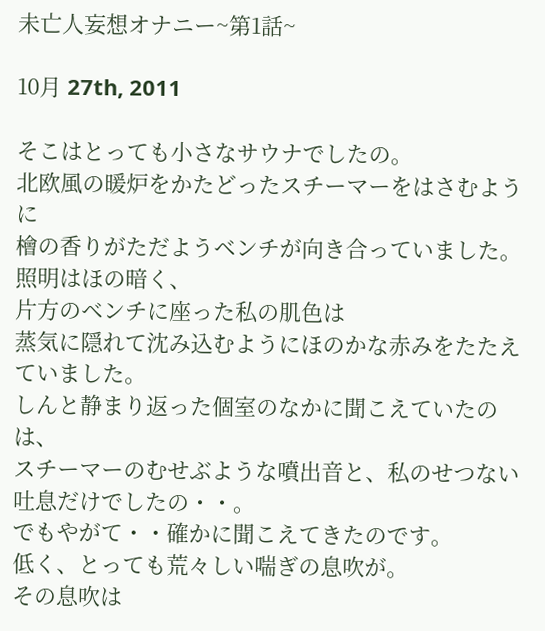未亡人妄想オナニー~第1話~

10月 27th, 2011

そこはとっても小さなサウナでしたの。
北欧風の暖炉をかたどったスチーマーをはさむように
檜の香りがただようベンチが向き合っていました。
照明はほの暗く、
片方のベンチに座った私の肌色は
蒸気に隠れて沈み込むようにほのかな赤みをたたえていました。
しんと静まり返った個室のなかに聞こえていたのは、
スチーマーのむせぶような噴出音と、私のせつない吐息だけでしたの・・。
でもやがて・・確かに聞こえてきたのです。
低く、とっても荒々しい喘ぎの息吹が。
その息吹は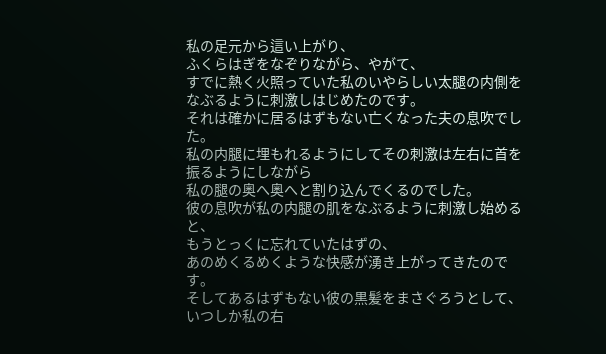私の足元から這い上がり、
ふくらはぎをなぞりながら、やがて、
すでに熱く火照っていた私のいやらしい太腿の内側を
なぶるように刺激しはじめたのです。
それは確かに居るはずもない亡くなった夫の息吹でした。
私の内腿に埋もれるようにしてその刺激は左右に首を振るようにしながら
私の腿の奥へ奥へと割り込んでくるのでした。
彼の息吹が私の内腿の肌をなぶるように刺激し始めると、
もうとっくに忘れていたはずの、
あのめくるめくような快感が湧き上がってきたのです。
そしてあるはずもない彼の黒髪をまさぐろうとして、
いつしか私の右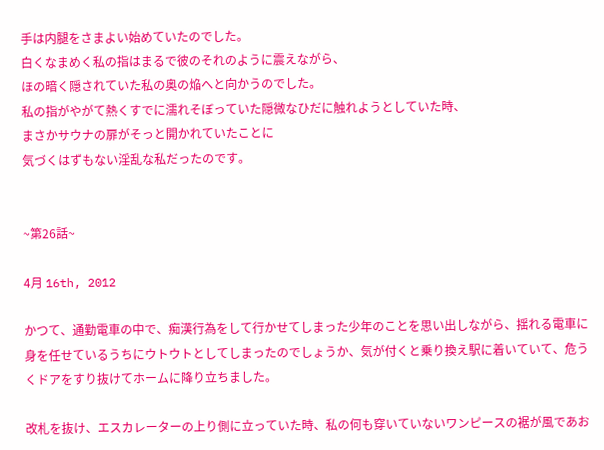手は内腿をさまよい始めていたのでした。
白くなまめく私の指はまるで彼のそれのように震えながら、
ほの暗く隠されていた私の奥の焔へと向かうのでした。
私の指がやがて熱くすでに濡れそぼっていた隠微なひだに触れようとしていた時、
まさかサウナの扉がそっと開かれていたことに
気づくはずもない淫乱な私だったのです。


~第26話~

4月 16th, 2012

かつて、通勤電車の中で、痴漢行為をして行かせてしまった少年のことを思い出しながら、揺れる電車に身を任せているうちにウトウトとしてしまったのでしょうか、気が付くと乗り換え駅に着いていて、危うくドアをすり抜けてホームに降り立ちました。

改札を抜け、エスカレーターの上り側に立っていた時、私の何も穿いていないワンピースの裾が風であお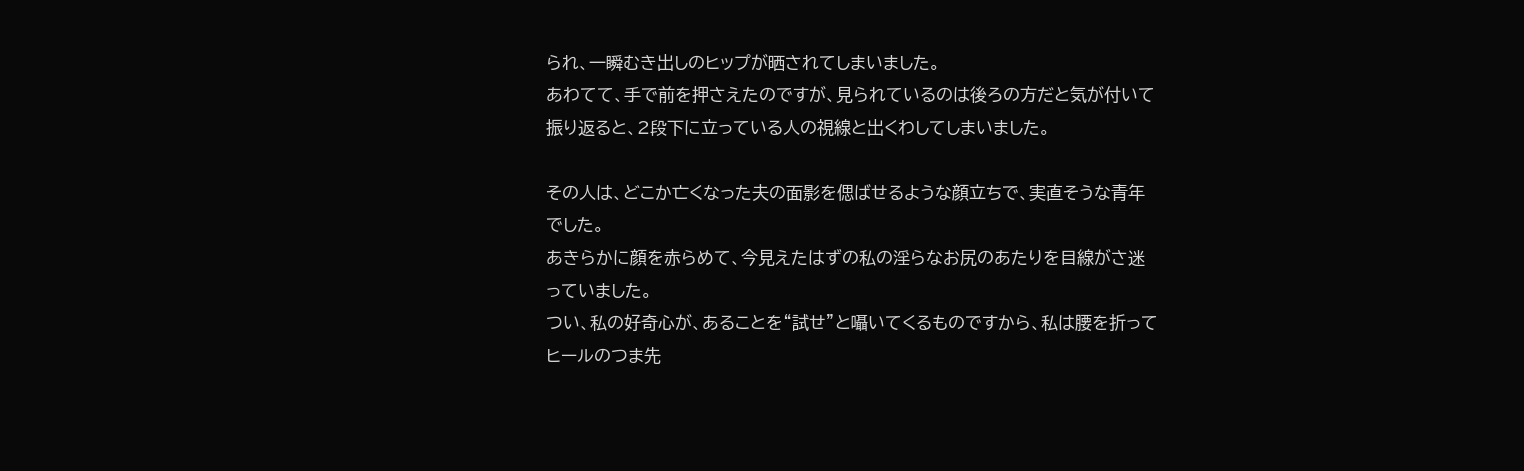られ、一瞬むき出しのヒップが晒されてしまいました。
あわてて、手で前を押さえたのですが、見られているのは後ろの方だと気が付いて振り返ると、2段下に立っている人の視線と出くわしてしまいました。

その人は、どこか亡くなった夫の面影を偲ばせるような顔立ちで、実直そうな青年でした。
あきらかに顔を赤らめて、今見えたはずの私の淫らなお尻のあたりを目線がさ迷っていました。
つい、私の好奇心が、あることを“試せ”と囁いてくるものですから、私は腰を折ってヒールのつま先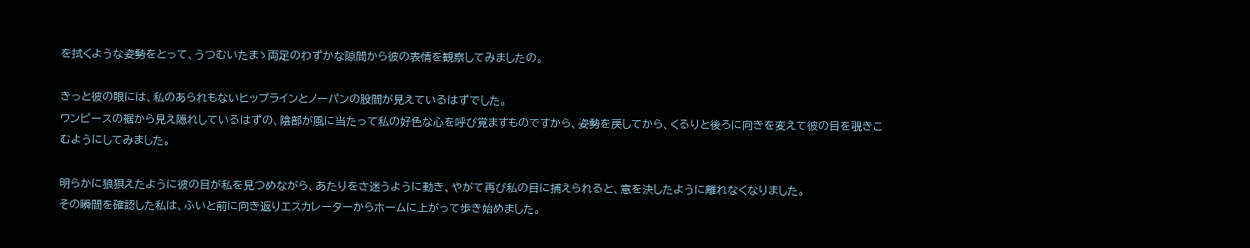を拭くような姿勢をとって、うつむいたまゝ両足のわずかな隙間から彼の表情を観察してみましたの。

きっと彼の眼には、私のあられもないヒップラインとノーパンの股間が見えているはずでした。
ワンピースの裾から見え隠れしているはずの、陰部が風に当たって私の好色な心を呼び覚ますものですから、姿勢を戻してから、くるりと後ろに向きを変えて彼の目を覗きこむようにしてみました。

明らかに狼狽えたように彼の目が私を見つめながら、あたりをさ迷うように動き、やがて再び私の目に捕えられると、意を決したように離れなくなりました。
その瞬間を確認した私は、ふいと前に向き返りエスカレーターからホームに上がって歩き始めました。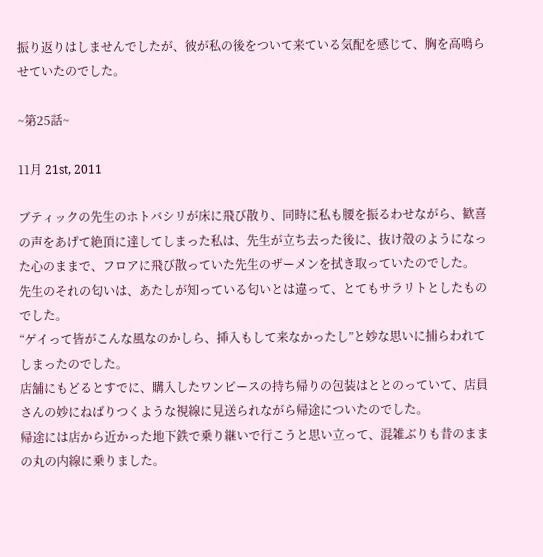振り返りはしませんでしたが、彼が私の後をついて来ている気配を感じて、胸を高鳴らせていたのでした。

~第25話~

11月 21st, 2011

ブティックの先生のホトバシリが床に飛び散り、同時に私も腰を振るわせながら、歓喜の声をあげて絶頂に達してしまった私は、先生が立ち去った後に、抜け殻のようになった心のままで、フロアに飛び散っていた先生のザーメンを拭き取っていたのでした。
先生のそれの匂いは、あたしが知っている匂いとは違って、とてもサラリトとしたものでした。
“ゲイって皆がこんな風なのかしら、挿入もして来なかったし”と妙な思いに捕らわれてしまったのでした。
店舗にもどるとすでに、購入したワンピースの持ち帰りの包装はととのっていて、店員さんの妙にねばりつくような視線に見送られながら帰途についたのでした。
帰途には店から近かった地下鉄で乗り継いで行こうと思い立って、混雑ぶりも昔のままの丸の内線に乗りました。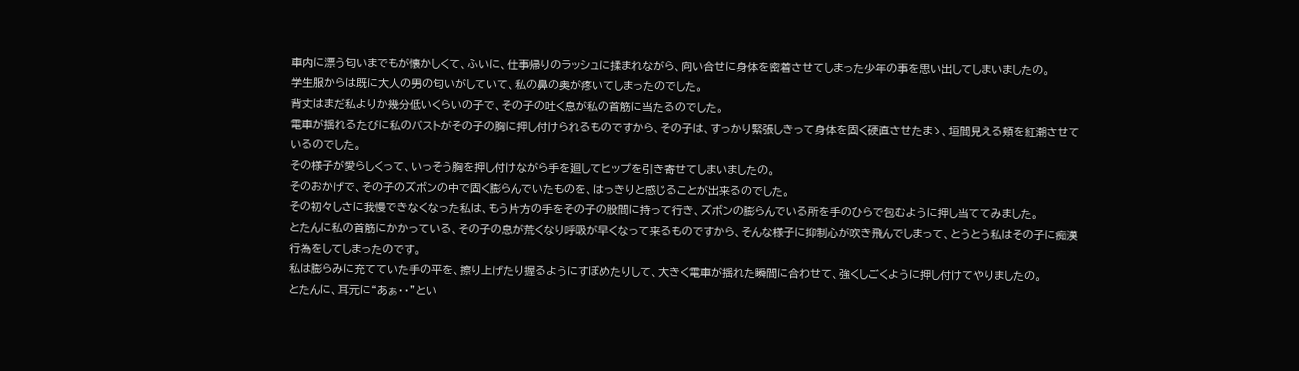車内に漂う匂いまでもが懐かしくて、ふいに、仕事帰りのラッシュに揉まれながら、向い合せに身体を密着させてしまった少年の事を思い出してしまいましたの。
学生服からは既に大人の男の匂いがしていて、私の鼻の奥が疼いてしまったのでした。
背丈はまだ私よりか幾分低いくらいの子で、その子の吐く息が私の首筋に当たるのでした。
電車が揺れるたびに私のバストがその子の胸に押し付けられるものですから、その子は、すっかり緊張しきって身体を固く硬直させたまゝ、垣間見える頬を紅潮させているのでした。
その様子が愛らしくって、いっそう胸を押し付けながら手を廻してヒップを引き寄せてしまいましたの。
そのおかげで、その子のズボンの中で固く膨らんでいたものを、はっきりと感じることが出来るのでした。
その初々しさに我慢できなくなった私は、もう片方の手をその子の股間に持って行き、ズボンの膨らんでいる所を手のひらで包むように押し当ててみました。
とたんに私の首筋にかかっている、その子の息が荒くなり呼吸が早くなって来るものですから、そんな様子に抑制心が吹き飛んでしまって、とうとう私はその子に痴漢行為をしてしまったのです。
私は膨らみに充てていた手の平を、擦り上げたり握るようにすぼめたりして、大きく電車が揺れた瞬間に合わせて、強くしごくように押し付けてやりましたの。
とたんに、耳元に“あぁ・・”とい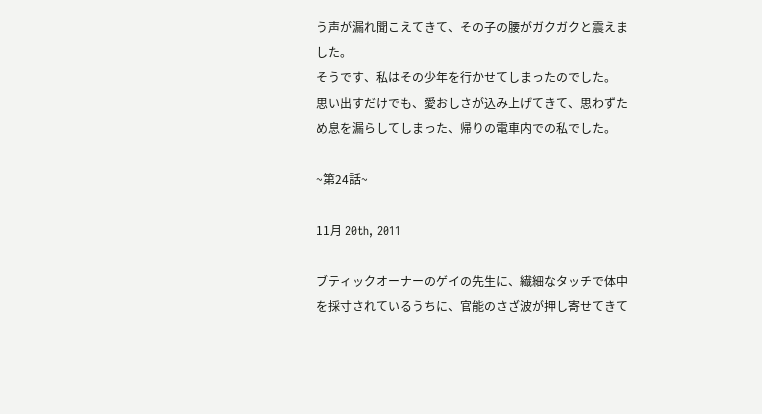う声が漏れ聞こえてきて、その子の腰がガクガクと震えました。
そうです、私はその少年を行かせてしまったのでした。
思い出すだけでも、愛おしさが込み上げてきて、思わずため息を漏らしてしまった、帰りの電車内での私でした。

~第24話~

11月 20th, 2011

ブティックオーナーのゲイの先生に、繊細なタッチで体中を採寸されているうちに、官能のさざ波が押し寄せてきて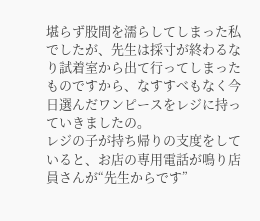堪らず股間を濡らしてしまった私でしたが、先生は採寸が終わるなり試着室から出て行ってしまったものですから、なすすべもなく今日選んだワンピースをレジに持っていきましたの。
レジの子が持ち帰りの支度をしていると、お店の専用電話が鳴り店員さんが“先生からです”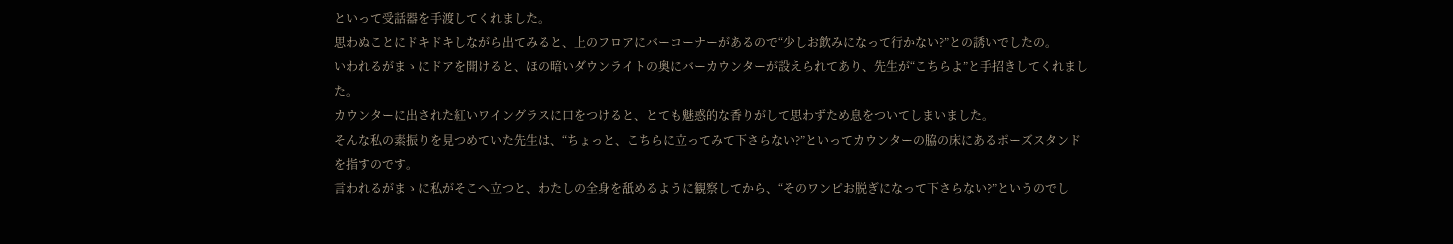といって受話器を手渡してくれました。
思わぬことにドキドキしながら出てみると、上のフロアにバーコーナーがあるので“少しお飲みになって行かない?”との誘いでしたの。
いわれるがまゝにドアを開けると、ほの暗いダウンライトの奥にバーカウンターが設えられてあり、先生が“こちらよ”と手招きしてくれました。
カウンターに出された紅いワイングラスに口をつけると、とても魅惑的な香りがして思わずため息をついてしまいました。
そんな私の素振りを見つめていた先生は、“ちょっと、こちらに立ってみて下さらない?”といってカウンターの脇の床にあるポーズスタンドを指すのです。
言われるがまゝに私がそこへ立つと、わたしの全身を舐めるように観察してから、“そのワンピお脱ぎになって下さらない?”というのでし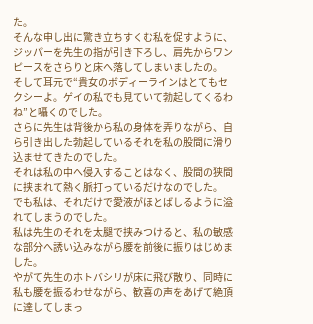た。
そんな申し出に驚き立ちすくむ私を促すように、ジッパーを先生の指が引き下ろし、肩先からワンピースをさらりと床へ落してしまいましたの。
そして耳元で“貴女のボディーラインはとてもセクシーよ。ゲイの私でも見ていて勃起してくるわね”と囁くのでした。
さらに先生は背後から私の身体を弄りながら、自ら引き出した勃起しているそれを私の股間に滑り込ませてきたのでした。
それは私の中へ侵入することはなく、股間の狭間に挟まれて熱く脈打っているだけなのでした。
でも私は、それだけで愛液がほとばしるように溢れてしまうのでした。
私は先生のそれを太腿で挟みつけると、私の敏感な部分へ誘い込みながら腰を前後に振りはじめました。
やがて先生のホトバシリが床に飛び散り、同時に私も腰を振るわせながら、歓喜の声をあげて絶頂に達してしまっ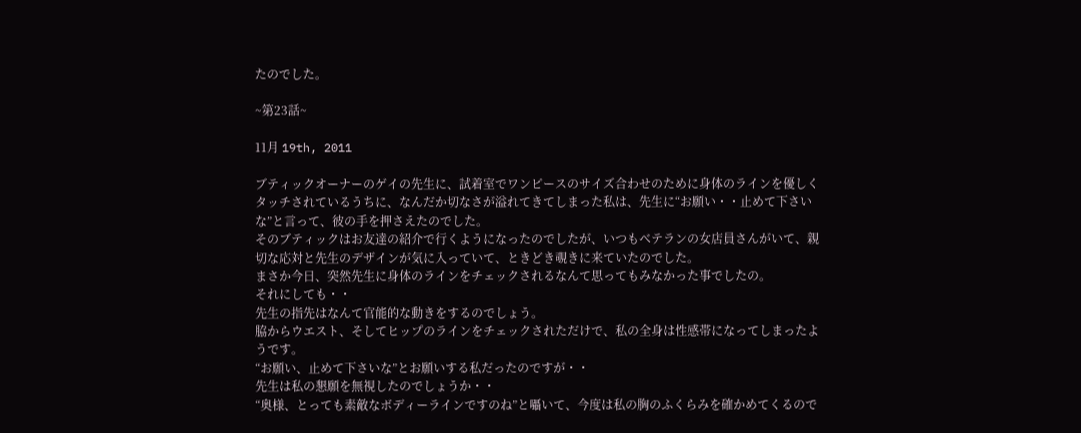たのでした。

~第23話~

11月 19th, 2011

ブティックオーナーのゲイの先生に、試着室でワンピースのサイズ合わせのために身体のラインを優しくタッチされているうちに、なんだか切なさが溢れてきてしまった私は、先生に“お願い・・止めて下さいな”と言って、彼の手を押さえたのでした。
そのブティックはお友達の紹介で行くようになったのでしたが、いつもベテランの女店員さんがいて、親切な応対と先生のデザインが気に入っていて、ときどき覗きに来ていたのでした。
まさか今日、突然先生に身体のラインをチェックされるなんて思ってもみなかった事でしたの。
それにしても・・
先生の指先はなんて官能的な動きをするのでしょう。
脇からウエスト、そしてヒップのラインをチェックされただけで、私の全身は性感帯になってしまったようです。
“お願い、止めて下さいな”とお願いする私だったのですが・・
先生は私の懇願を無視したのでしょうか・・
“奥様、とっても素敵なボディーラインですのね”と囁いて、今度は私の胸のふくらみを確かめてくるので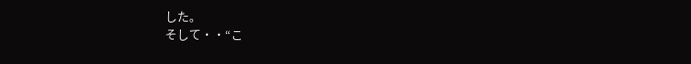した。
そして・・“こ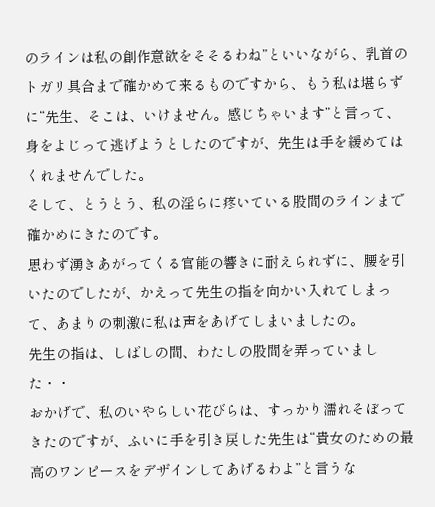のラインは私の創作意欲をそそるわね”といいながら、乳首のトガリ具合まで確かめて来るものですから、もう私は堪らずに“先生、そこは、いけません。感じちゃいます”と言って、身をよじって逃げようとしたのですが、先生は手を緩めてはくれませんでした。
そして、とうとう、私の淫らに疼いている股間のラインまで確かめにきたのです。
思わず湧きあがってくる官能の響きに耐えられずに、腰を引いたのでしたが、かえって先生の指を向かい入れてしまって、あまりの刺激に私は声をあげてしまいましたの。
先生の指は、しばしの間、わたしの股間を弄っていました・・
おかげで、私のいやらしい花びらは、すっかり濡れそぼってきたのですが、ふいに手を引き戻した先生は“貴女のための最高のワンピースをデザインしてあげるわよ”と言うな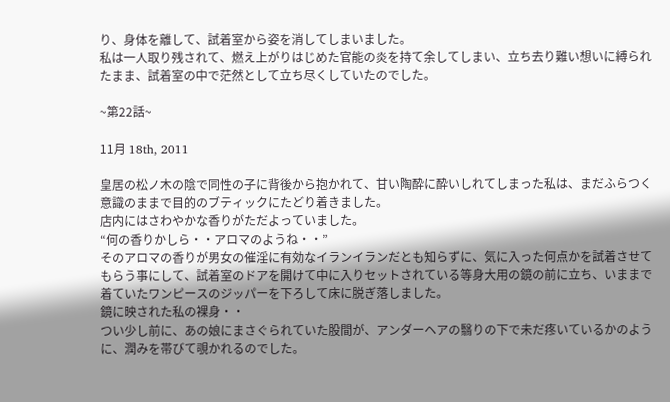り、身体を離して、試着室から姿を消してしまいました。
私は一人取り残されて、燃え上がりはじめた官能の炎を持て余してしまい、立ち去り難い想いに縛られたまま、試着室の中で茫然として立ち尽くしていたのでした。

~第22話~

11月 18th, 2011

皇居の松ノ木の陰で同性の子に背後から抱かれて、甘い陶酔に酔いしれてしまった私は、まだふらつく意識のままで目的のブティックにたどり着きました。
店内にはさわやかな香りがただよっていました。
“何の香りかしら・・アロマのようね・・”
そのアロマの香りが男女の催淫に有効なイランイランだとも知らずに、気に入った何点かを試着させてもらう事にして、試着室のドアを開けて中に入りセットされている等身大用の鏡の前に立ち、いままで着ていたワンピースのジッパーを下ろして床に脱ぎ落しました。
鏡に映された私の裸身・・
つい少し前に、あの娘にまさぐられていた股間が、アンダーヘアの翳りの下で未だ疼いているかのように、潤みを帯びて覗かれるのでした。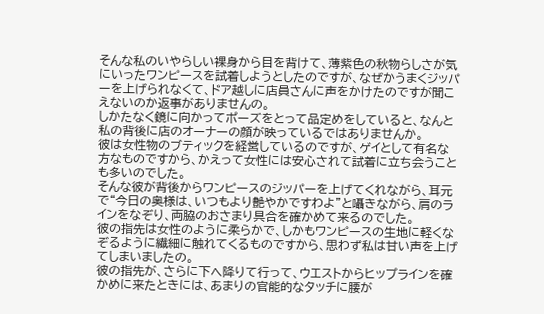そんな私のいやらしい裸身から目を背けて、薄紫色の秋物らしさが気にいったワンピースを試着しようとしたのですが、なぜかうまくジッパーを上げられなくて、ドア越しに店員さんに声をかけたのですが聞こえないのか返事がありませんの。
しかたなく鏡に向かってポーズをとって品定めをしていると、なんと私の背後に店のオーナーの顔が映っているではありませんか。
彼は女性物のブティックを経営しているのですが、ゲイとして有名な方なものですから、かえって女性には安心されて試着に立ち会うことも多いのでした。
そんな彼が背後からワンピースのジッパーを上げてくれながら、耳元で“今日の奥様は、いつもより艶やかですわよ”と囁きながら、肩のラインをなぞり、両脇のおさまり具合を確かめて来るのでした。
彼の指先は女性のように柔らかで、しかもワンピースの生地に軽くなぞるように繊細に触れてくるものですから、思わず私は甘い声を上げてしまいましたの。
彼の指先が、さらに下へ降りて行って、ウエストからヒップラインを確かめに来たときには、あまりの官能的なタッチに腰が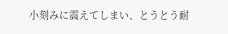小刻みに震えてしまい、とうとう耐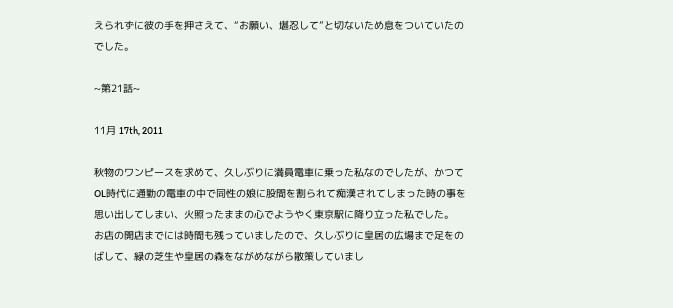えられずに彼の手を押さえて、“お願い、堪忍して”と切ないため息をついていたのでした。

~第21話~

11月 17th, 2011

秋物のワンピースを求めて、久しぶりに満員電車に乗った私なのでしたが、かつてOL時代に通勤の電車の中で同性の娘に股間を割られて痴漢されてしまった時の事を思い出してしまい、火照ったままの心でようやく東京駅に降り立った私でした。
お店の開店までには時間も残っていましたので、久しぶりに皇居の広場まで足をのばして、緑の芝生や皇居の森をながめながら散策していまし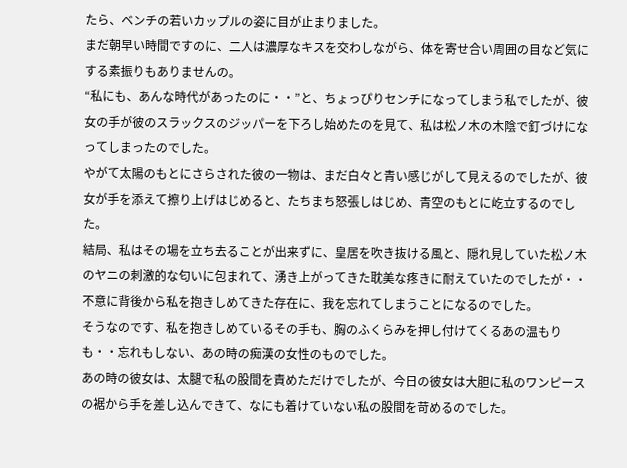たら、ベンチの若いカップルの姿に目が止まりました。
まだ朝早い時間ですのに、二人は濃厚なキスを交わしながら、体を寄せ合い周囲の目など気にする素振りもありませんの。
“私にも、あんな時代があったのに・・”と、ちょっぴりセンチになってしまう私でしたが、彼女の手が彼のスラックスのジッパーを下ろし始めたのを見て、私は松ノ木の木陰で釘づけになってしまったのでした。
やがて太陽のもとにさらされた彼の一物は、まだ白々と青い感じがして見えるのでしたが、彼女が手を添えて擦り上げはじめると、たちまち怒張しはじめ、青空のもとに屹立するのでした。
結局、私はその場を立ち去ることが出来ずに、皇居を吹き抜ける風と、隠れ見していた松ノ木のヤニの刺激的な匂いに包まれて、湧き上がってきた耽美な疼きに耐えていたのでしたが・・
不意に背後から私を抱きしめてきた存在に、我を忘れてしまうことになるのでした。
そうなのです、私を抱きしめているその手も、胸のふくらみを押し付けてくるあの温もりも・・忘れもしない、あの時の痴漢の女性のものでした。
あの時の彼女は、太腿で私の股間を責めただけでしたが、今日の彼女は大胆に私のワンピースの裾から手を差し込んできて、なにも着けていない私の股間を苛めるのでした。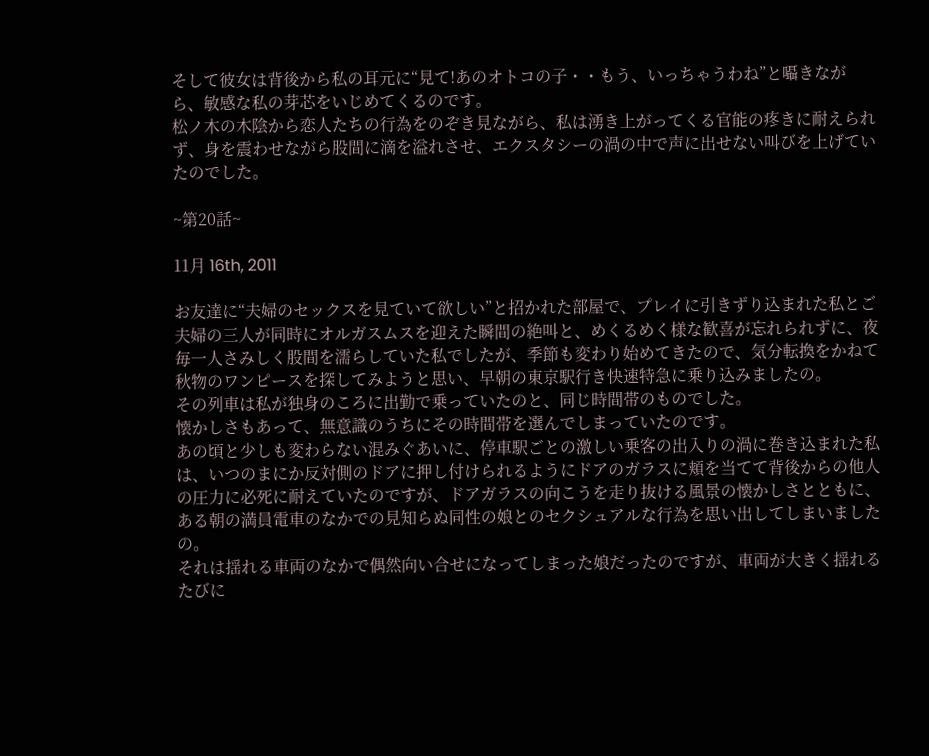そして彼女は背後から私の耳元に“見て!あのオトコの子・・もう、いっちゃうわね”と囁きながら、敏感な私の芽芯をいじめてくるのです。
松ノ木の木陰から恋人たちの行為をのぞき見ながら、私は湧き上がってくる官能の疼きに耐えられず、身を震わせながら股間に滴を溢れさせ、エクスタシーの渦の中で声に出せない叫びを上げていたのでした。

~第20話~

11月 16th, 2011

お友達に“夫婦のセックスを見ていて欲しい”と招かれた部屋で、プレイに引きずり込まれた私とご夫婦の三人が同時にオルガスムスを迎えた瞬間の絶叫と、めくるめく様な歓喜が忘れられずに、夜毎一人さみしく股間を濡らしていた私でしたが、季節も変わり始めてきたので、気分転換をかねて秋物のワンピースを探してみようと思い、早朝の東京駅行き快速特急に乗り込みましたの。
その列車は私が独身のころに出勤で乗っていたのと、同じ時間帯のものでした。
懐かしさもあって、無意識のうちにその時間帯を選んでしまっていたのです。
あの頃と少しも変わらない混みぐあいに、停車駅ごとの激しい乗客の出入りの渦に巻き込まれた私は、いつのまにか反対側のドアに押し付けられるようにドアのガラスに頬を当てて背後からの他人の圧力に必死に耐えていたのですが、ドアガラスの向こうを走り抜ける風景の懐かしさとともに、ある朝の満員電車のなかでの見知らぬ同性の娘とのセクシュアルな行為を思い出してしまいましたの。
それは揺れる車両のなかで偶然向い合せになってしまった娘だったのですが、車両が大きく揺れるたびに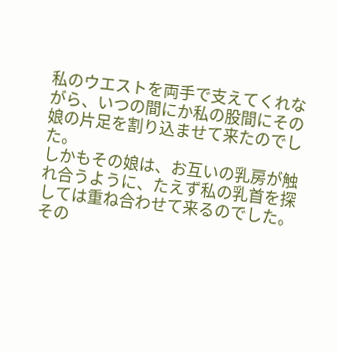私のウエストを両手で支えてくれながら、いつの間にか私の股間にその娘の片足を割り込ませて来たのでした。
しかもその娘は、お互いの乳房が触れ合うように、たえず私の乳首を探しては重ね合わせて来るのでした。
その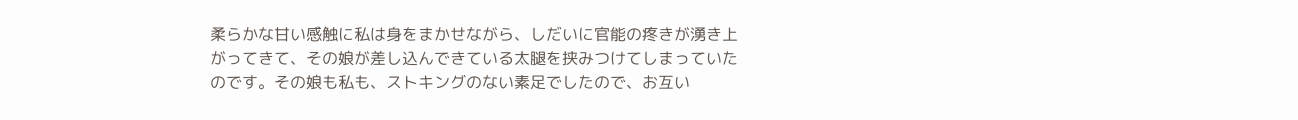柔らかな甘い感触に私は身をまかせながら、しだいに官能の疼きが湧き上がってきて、その娘が差し込んできている太腿を挟みつけてしまっていたのです。その娘も私も、ストキングのない素足でしたので、お互い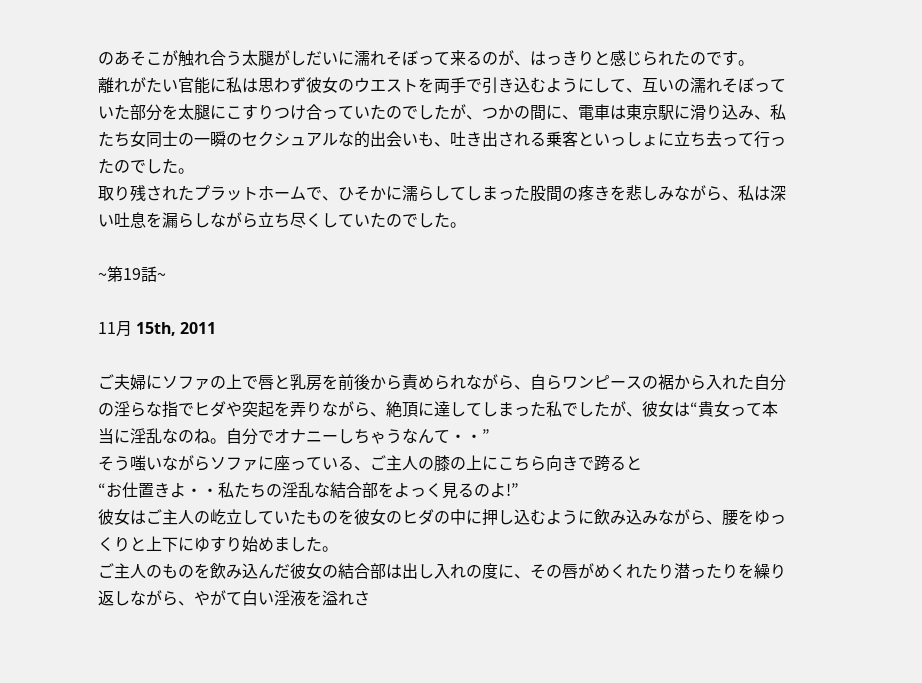のあそこが触れ合う太腿がしだいに濡れそぼって来るのが、はっきりと感じられたのです。
離れがたい官能に私は思わず彼女のウエストを両手で引き込むようにして、互いの濡れそぼっていた部分を太腿にこすりつけ合っていたのでしたが、つかの間に、電車は東京駅に滑り込み、私たち女同士の一瞬のセクシュアルな的出会いも、吐き出される乗客といっしょに立ち去って行ったのでした。
取り残されたプラットホームで、ひそかに濡らしてしまった股間の疼きを悲しみながら、私は深い吐息を漏らしながら立ち尽くしていたのでした。

~第19話~

11月 15th, 2011

ご夫婦にソファの上で唇と乳房を前後から責められながら、自らワンピースの裾から入れた自分の淫らな指でヒダや突起を弄りながら、絶頂に達してしまった私でしたが、彼女は“貴女って本当に淫乱なのね。自分でオナニーしちゃうなんて・・”
そう嗤いながらソファに座っている、ご主人の膝の上にこちら向きで跨ると
“お仕置きよ・・私たちの淫乱な結合部をよっく見るのよ!”
彼女はご主人の屹立していたものを彼女のヒダの中に押し込むように飲み込みながら、腰をゆっくりと上下にゆすり始めました。
ご主人のものを飲み込んだ彼女の結合部は出し入れの度に、その唇がめくれたり潜ったりを繰り返しながら、やがて白い淫液を溢れさ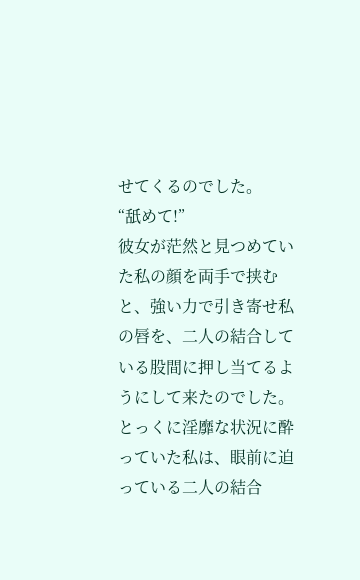せてくるのでした。
“舐めて!”
彼女が茫然と見つめていた私の顔を両手で挟むと、強い力で引き寄せ私の唇を、二人の結合している股間に押し当てるようにして来たのでした。
とっくに淫靡な状況に酔っていた私は、眼前に迫っている二人の結合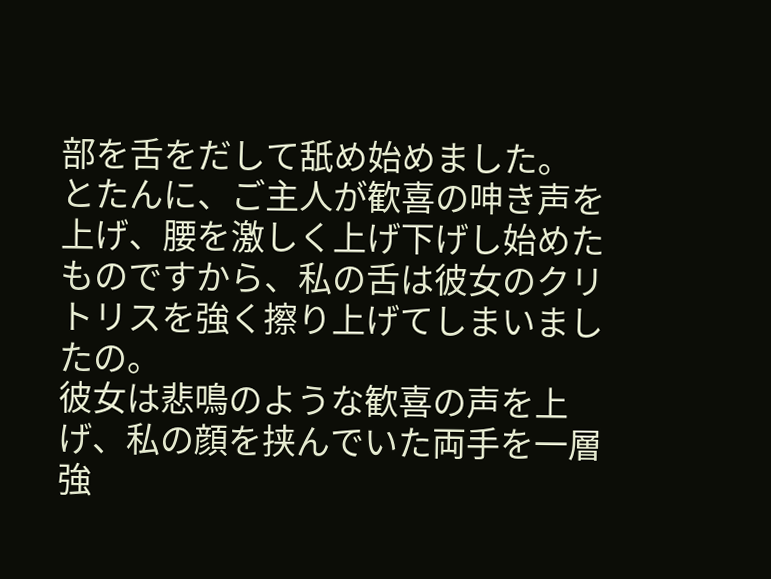部を舌をだして舐め始めました。
とたんに、ご主人が歓喜の呻き声を上げ、腰を激しく上げ下げし始めたものですから、私の舌は彼女のクリトリスを強く擦り上げてしまいましたの。
彼女は悲鳴のような歓喜の声を上げ、私の顔を挟んでいた両手を一層強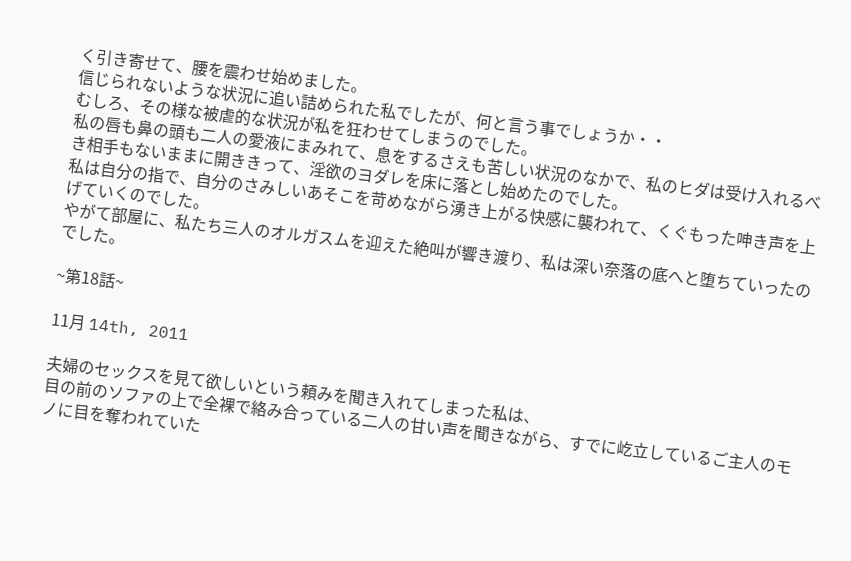く引き寄せて、腰を震わせ始めました。
信じられないような状況に追い詰められた私でしたが、何と言う事でしょうか・・
むしろ、その様な被虐的な状況が私を狂わせてしまうのでした。
私の唇も鼻の頭も二人の愛液にまみれて、息をするさえも苦しい状況のなかで、私のヒダは受け入れるべき相手もないままに開ききって、淫欲のヨダレを床に落とし始めたのでした。
私は自分の指で、自分のさみしいあそこを苛めながら湧き上がる快感に襲われて、くぐもった呻き声を上げていくのでした。
やがて部屋に、私たち三人のオルガスムを迎えた絶叫が響き渡り、私は深い奈落の底へと堕ちていったのでした。

~第18話~

11月 14th, 2011

夫婦のセックスを見て欲しいという頼みを聞き入れてしまった私は、
目の前のソファの上で全裸で絡み合っている二人の甘い声を聞きながら、すでに屹立しているご主人のモノに目を奪われていた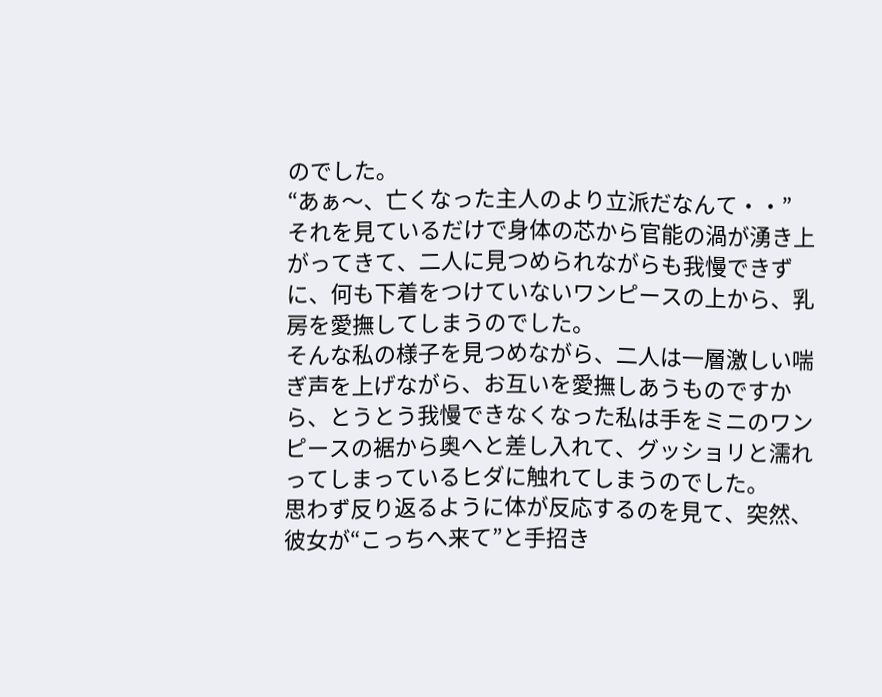のでした。
“あぁ〜、亡くなった主人のより立派だなんて・・”
それを見ているだけで身体の芯から官能の渦が湧き上がってきて、二人に見つめられながらも我慢できずに、何も下着をつけていないワンピースの上から、乳房を愛撫してしまうのでした。
そんな私の様子を見つめながら、二人は一層激しい喘ぎ声を上げながら、お互いを愛撫しあうものですから、とうとう我慢できなくなった私は手をミニのワンピースの裾から奥へと差し入れて、グッショリと濡れってしまっているヒダに触れてしまうのでした。
思わず反り返るように体が反応するのを見て、突然、彼女が“こっちへ来て”と手招き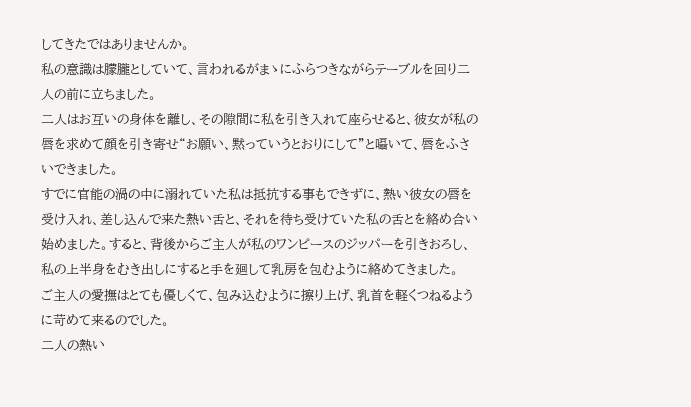してきたではありませんか。
私の意識は朦朧としていて、言われるがまゝにふらつきながらテーブルを回り二人の前に立ちました。
二人はお互いの身体を離し、その隙間に私を引き入れて座らせると、彼女が私の唇を求めて顔を引き寄せ“お願い、黙っていうとおりにして”と囁いて、唇をふさいできました。
すでに官能の渦の中に溺れていた私は抵抗する事もできずに、熱い彼女の唇を受け入れ、差し込んで来た熱い舌と、それを待ち受けていた私の舌とを絡め合い始めました。すると、背後からご主人が私のワンピースのジッパーを引きおろし、私の上半身をむき出しにすると手を廻して乳房を包むように絡めてきました。
ご主人の愛撫はとても優しくて、包み込むように擦り上げ、乳首を軽くつねるように苛めて来るのでした。
二人の熱い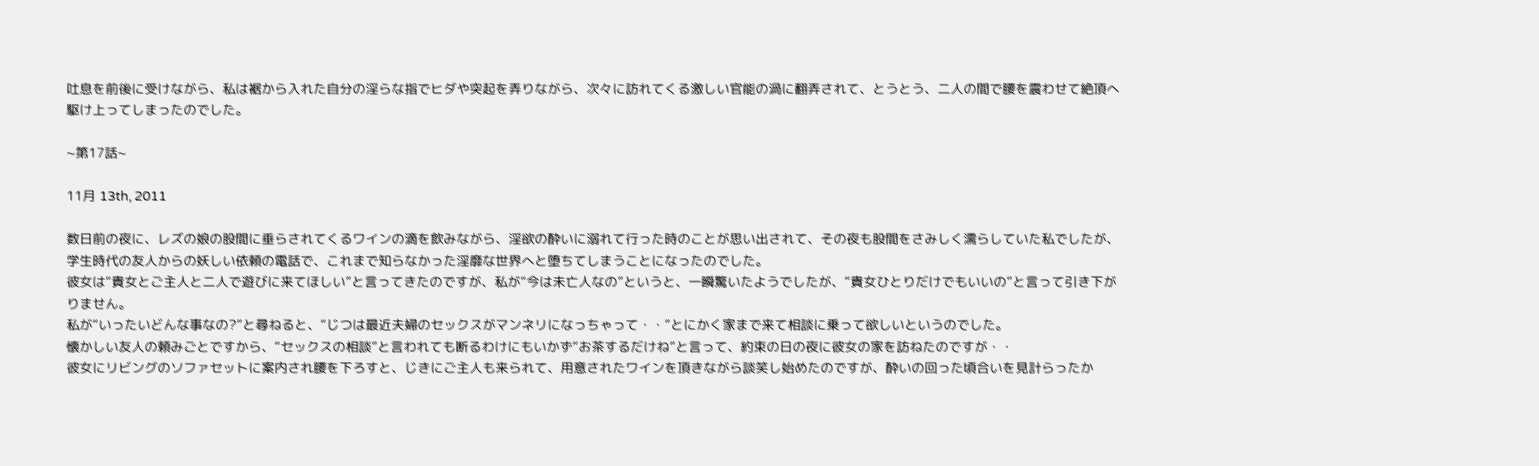吐息を前後に受けながら、私は裾から入れた自分の淫らな指でヒダや突起を弄りながら、次々に訪れてくる激しい官能の渦に翻弄されて、とうとう、二人の間で腰を震わせて絶頂へ駆け上ってしまったのでした。

~第17話~

11月 13th, 2011

数日前の夜に、レズの娘の股間に垂らされてくるワインの滴を飲みながら、淫欲の酔いに溺れて行った時のことが思い出されて、その夜も股間をさみしく濡らしていた私でしたが、学生時代の友人からの妖しい依頼の電話で、これまで知らなかった淫靡な世界へと堕ちてしまうことになったのでした。
彼女は“貴女とご主人と二人で遊びに来てほしい”と言ってきたのですが、私が“今は未亡人なの”というと、一瞬驚いたようでしたが、“貴女ひとりだけでもいいの”と言って引き下がりません。
私が“いったいどんな事なの?”と尋ねると、“じつは最近夫婦のセックスがマンネリになっちゃって・・”とにかく家まで来て相談に乗って欲しいというのでした。
懐かしい友人の頼みごとですから、“セックスの相談”と言われても断るわけにもいかず“お茶するだけね”と言って、約束の日の夜に彼女の家を訪ねたのですが・・
彼女にリビングのソファセットに案内され腰を下ろすと、じきにご主人も来られて、用意されたワインを頂きながら談笑し始めたのですが、酔いの回った頃合いを見計らったか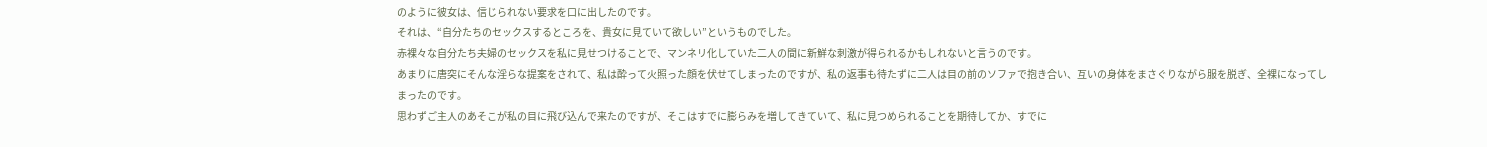のように彼女は、信じられない要求を口に出したのです。
それは、“自分たちのセックスするところを、貴女に見ていて欲しい”というものでした。
赤裸々な自分たち夫婦のセックスを私に見せつけることで、マンネリ化していた二人の間に新鮮な刺激が得られるかもしれないと言うのです。
あまりに唐突にそんな淫らな提案をされて、私は酔って火照った顔を伏せてしまったのですが、私の返事も待たずに二人は目の前のソファで抱き合い、互いの身体をまさぐりながら服を脱ぎ、全裸になってしまったのです。
思わずご主人のあそこが私の目に飛び込んで来たのですが、そこはすでに膨らみを増してきていて、私に見つめられることを期待してか、すでに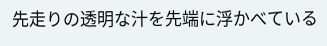先走りの透明な汁を先端に浮かべている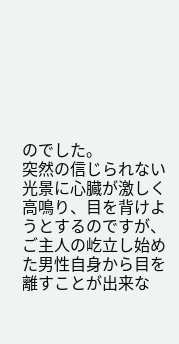のでした。
突然の信じられない光景に心臓が激しく高鳴り、目を背けようとするのですが、ご主人の屹立し始めた男性自身から目を離すことが出来な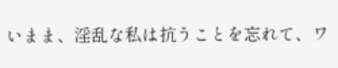いまま、淫乱な私は抗うことを忘れて、ワ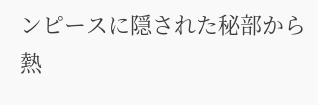ンピースに隠された秘部から熱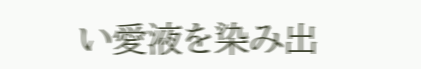い愛液を染み出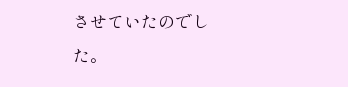させていたのでした。